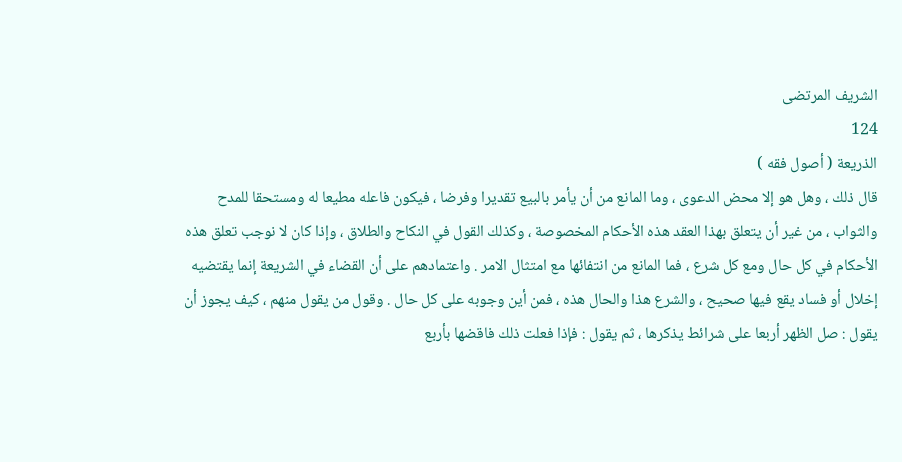الشريف المرتضى
124
الذريعة ( أصول فقه )
قال ذلك ، وهل هو إلا محض الدعوى ، وما المانع من أن يأمر بالبيع تقديرا وفرضا ، فيكون فاعله مطيعا له ومستحقا للمدح والثواب ، من غير أن يتعلق بهذا العقد هذه الأحكام المخصوصة ، وكذلك القول في النكاح والطلاق ، وإذا كان لا نوجب تعلق هذه الأحكام في كل حال ومع كل شرع ، فما المانع من انتفائها مع امتثال الامر . واعتمادهم على أن القضاء في الشريعة إنما يقتضيه إخلال أو فساد يقع فيها صحيح ، والشرع هذا والحال هذه ، فمن أين وجوبه على كل حال . وقول من يقول منهم ، كيف يجوز أن يقول : صل الظهر أربعا على شرائط يذكرها ، ثم يقول : فإذا فعلت ذلك فاقضها بأربع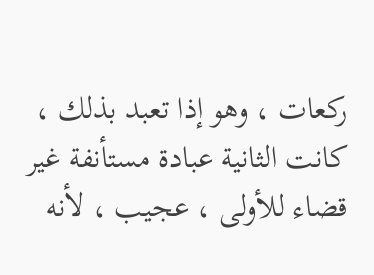ركعات ، وهو إذا تعبد بذلك ، كانت الثانية عبادة مستأنفة غير قضاء للأولى ، عجيب ، لأنه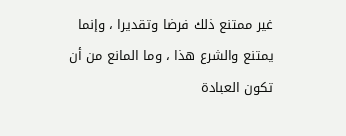غير ممتنع ذلك فرضا وتقديرا ، وإنما يمتنع والشرع هذا ، وما المانع من أن تكون العبادة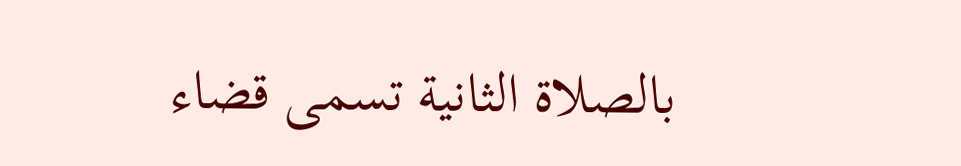بالصلاة الثانية تسمى قضاء